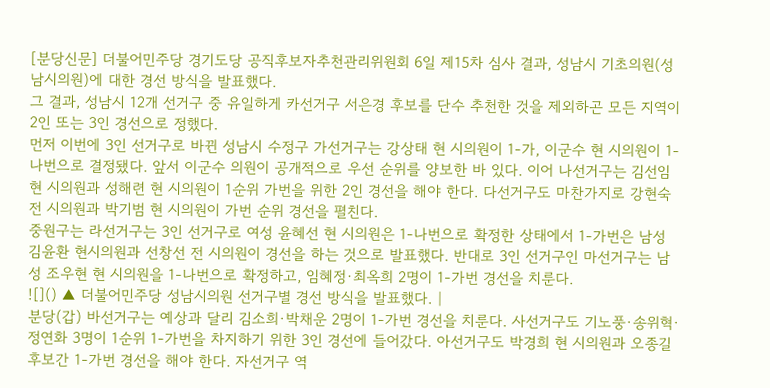[분당신문] 더불어민주당 경기도당 공직후보자추천관리위원회 6일 제15차 심사 결과, 성남시 기초의원(성남시의원)에 대한 경선 방식을 발표했다.
그 결과, 성남시 12개 선거구 중 유일하게 카선거구 서은경 후보를 단수 추천한 것을 제외하곤 모든 지역이 2인 또는 3인 경선으로 정했다.
먼저 이번에 3인 선거구로 바뀐 성남시 수정구 가선거구는 강상태 현 시의원이 1-가, 이군수 현 시의원이 1-나번으로 결정됐다. 앞서 이군수 의원이 공개적으로 우선 순위를 양보한 바 있다. 이어 나선거구는 김선임 현 시의원과 성해련 현 시의원이 1순위 가번을 위한 2인 경선을 해야 한다. 다선거구도 마찬가지로 강현숙 전 시의원과 박기범 현 시의원이 가번 순위 경선을 펼친다.
중원구는 라선거구는 3인 선거구로 여성 윤혜선 현 시의원은 1-나번으로 확정한 상태에서 1-가번은 남성 김윤환 현시의원과 선창선 전 시의원이 경선을 하는 것으로 발표했다. 반대로 3인 선거구인 마선거구는 남성 조우현 현 시의원을 1-나번으로 확정하고, 임혜정·최옥희 2명이 1-가번 경선을 치룬다.
![]() ▲ 더불어민주당 성남시의원 선거구별 경선 방식을 발표했다. |
분당(갑) 바선거구는 예상과 달리 김소희·박채운 2명이 1-가번 경선을 치룬다. 사선거구도 기노풍·송위혁·정연화 3명이 1순위 1-가번을 차지하기 위한 3인 경선에 들어갔다. 아선거구도 박경희 현 시의원과 오종길 후보간 1-가번 경선을 해야 한다. 자선거구 역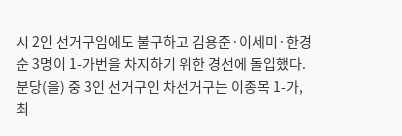시 2인 선거구임에도 불구하고 김용준·이세미·한경순 3명이 1-가번을 차지하기 위한 경선에 돌입했다.
분당(을) 중 3인 선거구인 차선거구는 이종목 1-가, 최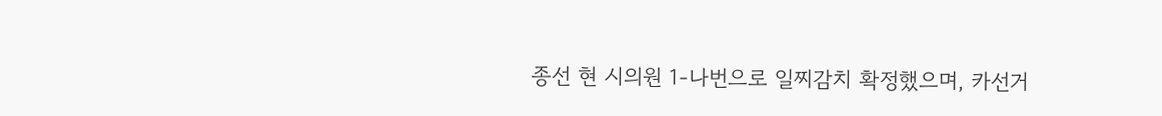종선 현 시의원 1-나번으로 일찌감치 확정했으며, 카선거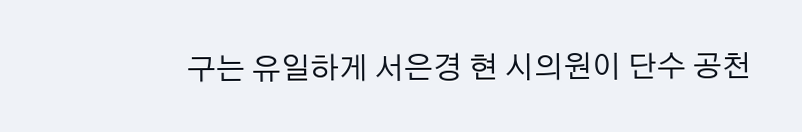구는 유일하게 서은경 현 시의원이 단수 공천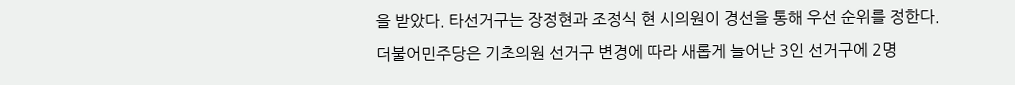을 받았다. 타선거구는 장정현과 조정식 현 시의원이 경선을 통해 우선 순위를 정한다.
더불어민주당은 기초의원 선거구 변경에 따라 새롭게 늘어난 3인 선거구에 2명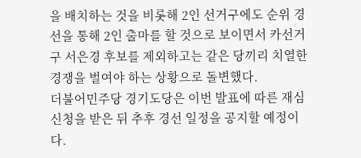을 배치하는 것을 비롯해 2인 선거구에도 순위 경선을 통해 2인 출마를 할 것으로 보이면서 카선거구 서은경 후보를 제외하고는 같은 당끼리 치열한 경쟁을 벌여야 하는 상황으로 돌변했다.
더불어민주당 경기도당은 이번 발표에 따른 재심 신청을 받은 뒤 추후 경선 일정을 공지할 예정이다.